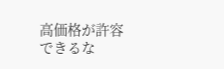高価格が許容できるな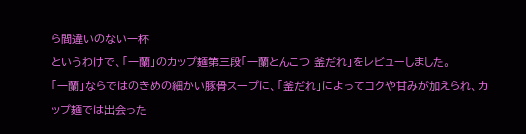ら間違いのない一杯
というわけで、「一蘭」のカップ麺第三段「一蘭とんこつ 釜だれ」をレビューしました。
「一蘭」ならではのきめの細かい豚骨スープに、「釜だれ」によってコクや甘みが加えられ、カップ麺では出会った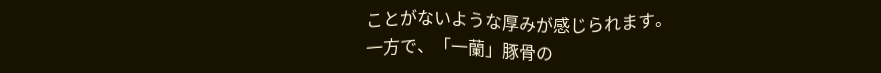ことがないような厚みが感じられます。
一方で、「一蘭」豚骨の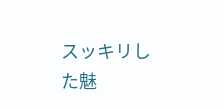スッキリした魅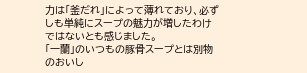力は「釜だれ」によって薄れており、必ずしも単純にスープの魅力が増したわけではないとも感じました。
「一蘭」のいつもの豚骨スープとは別物のおいし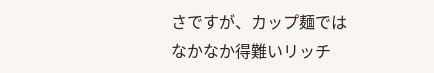さですが、カップ麺ではなかなか得難いリッチ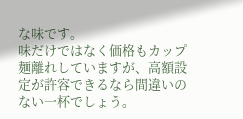な味です。
味だけではなく価格もカップ麺離れしていますが、高額設定が許容できるなら間違いのない一杯でしょう。